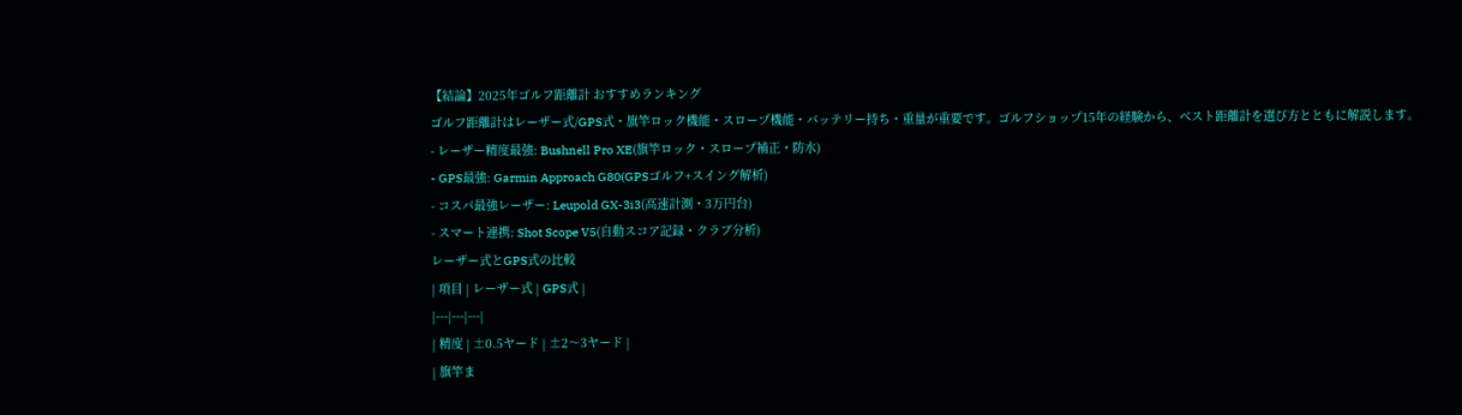【結論】2025年ゴルフ距離計 おすすめランキング
ゴルフ距離計はレーザー式/GPS式・旗竿ロック機能・スロープ機能・バッテリー持ち・重量が重要です。ゴルフショップ15年の経験から、ベスト距離計を選び方とともに解説します。
- レーザー精度最強: Bushnell Pro XE(旗竿ロック・スロープ補正・防水)
- GPS最強: Garmin Approach G80(GPSゴルフ+スイング解析)
- コスパ最強レーザー: Leupold GX-3i3(高速計測・3万円台)
- スマート連携: Shot Scope V5(自動スコア記録・クラブ分析)
レーザー式とGPS式の比較
| 項目 | レーザー式 | GPS式 |
|---|---|---|
| 精度 | ±0.5ヤード | ±2〜3ヤード |
| 旗竿ま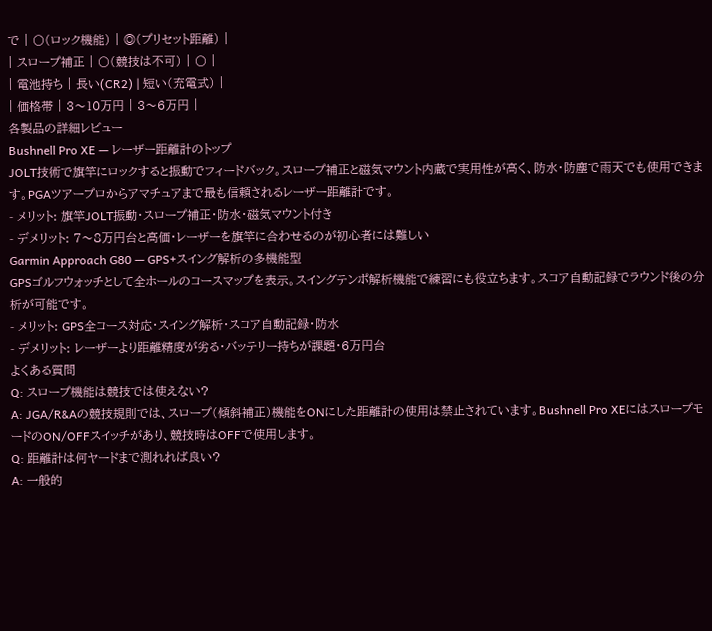で | 〇(ロック機能) | ◎(プリセット距離) |
| スロープ補正 | 〇(競技は不可) | 〇 |
| 電池持ち | 長い(CR2) | 短い(充電式) |
| 価格帯 | 3〜10万円 | 3〜6万円 |
各製品の詳細レビュー
Bushnell Pro XE — レーザー距離計のトップ
JOLT技術で旗竿にロックすると振動でフィードバック。スロープ補正と磁気マウント内蔵で実用性が高く、防水・防塵で雨天でも使用できます。PGAツアープロからアマチュアまで最も信頼されるレーザー距離計です。
- メリット: 旗竿JOLT振動・スロープ補正・防水・磁気マウント付き
- デメリット: 7〜8万円台と高価・レーザーを旗竿に合わせるのが初心者には難しい
Garmin Approach G80 — GPS+スイング解析の多機能型
GPSゴルフウォッチとして全ホールのコースマップを表示。スイングテンポ解析機能で練習にも役立ちます。スコア自動記録でラウンド後の分析が可能です。
- メリット: GPS全コース対応・スイング解析・スコア自動記録・防水
- デメリット: レーザーより距離精度が劣る・バッテリー持ちが課題・6万円台
よくある質問
Q: スロープ機能は競技では使えない?
A: JGA/R&Aの競技規則では、スロープ(傾斜補正)機能をONにした距離計の使用は禁止されています。Bushnell Pro XEにはスロープモードのON/OFFスイッチがあり、競技時はOFFで使用します。
Q: 距離計は何ヤードまで測れれば良い?
A: 一般的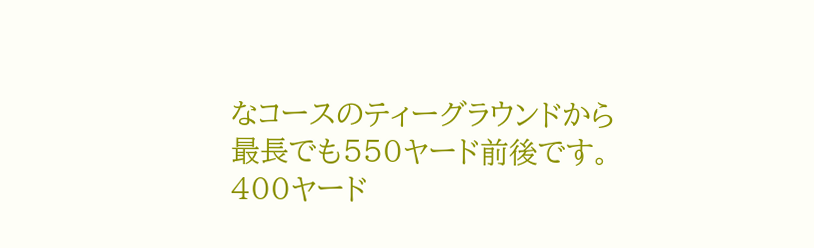なコースのティーグラウンドから最長でも550ヤード前後です。400ヤード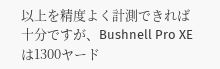以上を精度よく計測できれば十分ですが、Bushnell Pro XEは1300ヤード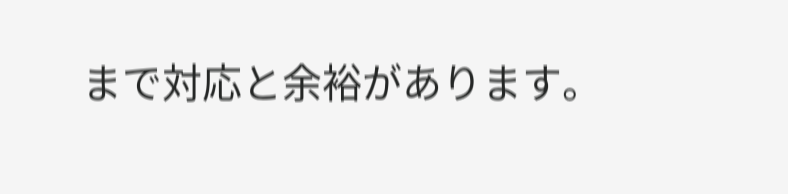まで対応と余裕があります。